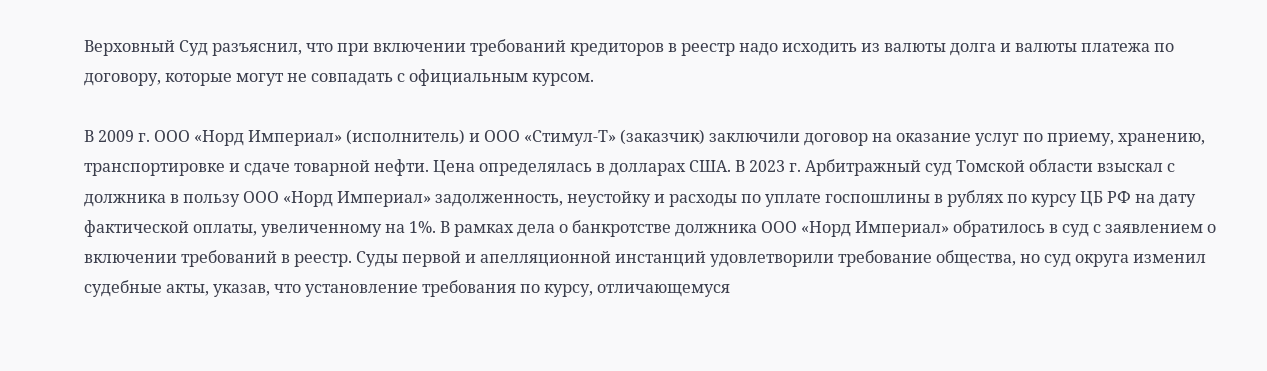Верховный Суд разъяснил, что при включении требований кредиторов в реестр надо исходить из валюты долга и валюты платежа по договору, которые могут не совпадать с официальным курсом.

В 2009 г. ООО «Норд Империал» (исполнитель) и ООО «Стимул-Т» (заказчик) заключили договор на оказание услуг по приему, хранению, транспортировке и сдаче товарной нефти. Цена определялась в долларах США. В 2023 г. Арбитражный суд Томской области взыскал с должника в пользу ООО «Норд Империал» задолженность, неустойку и расходы по уплате госпошлины в рублях по курсу ЦБ РФ на дату фактической оплаты, увеличенному на 1%. В рамках дела о банкротстве должника ООО «Норд Империал» обратилось в суд с заявлением о включении требований в реестр. Суды первой и апелляционной инстанций удовлетворили требование общества, но суд округа изменил судебные акты, указав, что установление требования по курсу, отличающемуся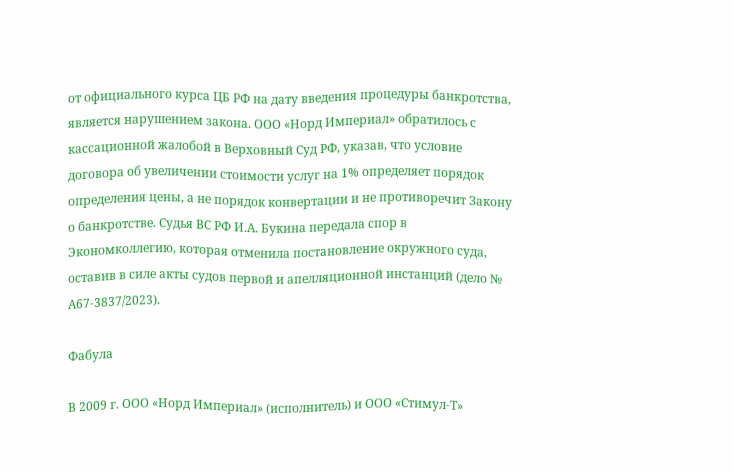от официального курса ЦБ РФ на дату введения процедуры банкротства, является нарушением закона. ООО «Норд Империал» обратилось с кассационной жалобой в Верховный Суд РФ, указав, что условие договора об увеличении стоимости услуг на 1% определяет порядок определения цены, а не порядок конвертации и не противоречит Закону о банкротстве. Судья ВС РФ И.А. Букина передала спор в Экономколлегию, которая отменила постановление окружного суда, оставив в силе акты судов первой и апелляционной инстанций (дело № А67-3837/2023).

Фабула

В 2009 г. ООО «Норд Империал» (исполнитель) и ООО «Стимул-Т»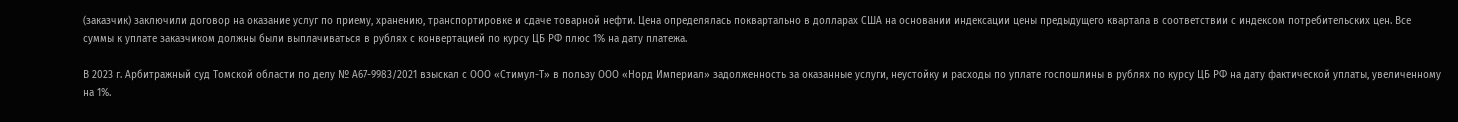(заказчик) заключили договор на оказание услуг по приему, хранению, транспортировке и сдаче товарной нефти. Цена определялась поквартально в долларах США на основании индексации цены предыдущего квартала в соответствии с индексом потребительских цен. Все суммы к уплате заказчиком должны были выплачиваться в рублях с конвертацией по курсу ЦБ РФ плюс 1% на дату платежа.

В 2023 г. Арбитражный суд Томской области по делу № А67-9983/2021 взыскал с ООО «Стимул-Т» в пользу ООО «Норд Империал» задолженность за оказанные услуги, неустойку и расходы по уплате госпошлины в рублях по курсу ЦБ РФ на дату фактической уплаты, увеличенному на 1%.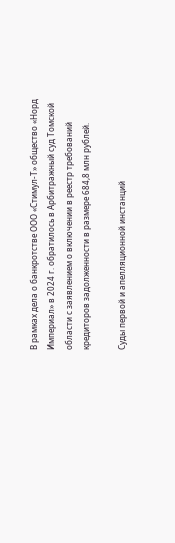В рамках дела о банкротстве ООО «Стимул-Т» общество «Норд Империал» в 2024 г. обратилось в Арбитражный суд Томской области с заявлением о включении в реестр требований кредиторов задолженности в размере 684,8 млн рублей.

Суды первой и апелляционной инстанций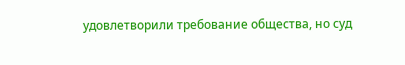удовлетворили требование общества, но суд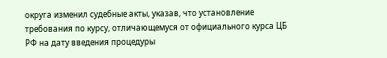округа изменил судебные акты, указав, что установление требования по курсу, отличающемуся от официального курса ЦБ РФ на дату введения процедуры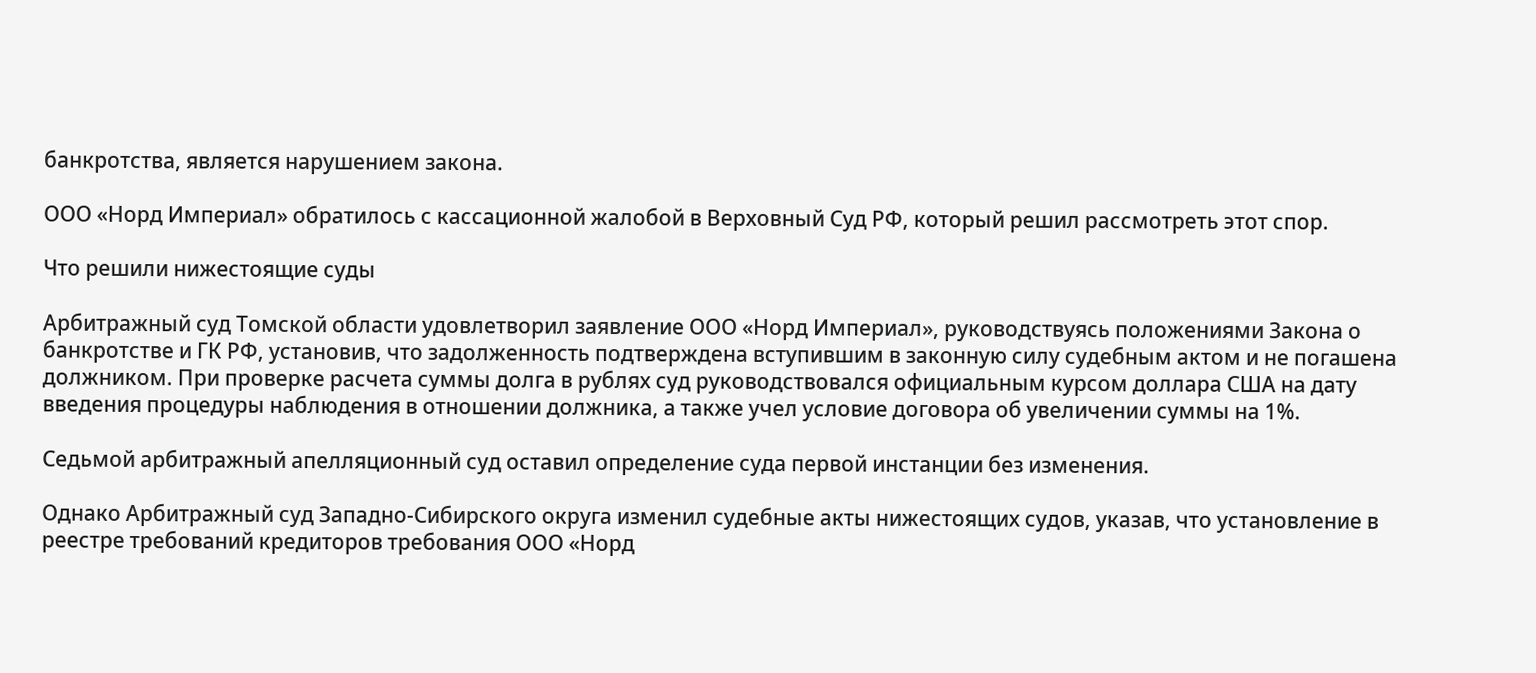банкротства, является нарушением закона.

ООО «Норд Империал» обратилось с кассационной жалобой в Верховный Суд РФ, который решил рассмотреть этот спор.

Что решили нижестоящие суды

Арбитражный суд Томской области удовлетворил заявление ООО «Норд Империал», руководствуясь положениями Закона о банкротстве и ГК РФ, установив, что задолженность подтверждена вступившим в законную силу судебным актом и не погашена должником. При проверке расчета суммы долга в рублях суд руководствовался официальным курсом доллара США на дату введения процедуры наблюдения в отношении должника, а также учел условие договора об увеличении суммы на 1%.

Седьмой арбитражный апелляционный суд оставил определение суда первой инстанции без изменения.

Однако Арбитражный суд Западно-Сибирского округа изменил судебные акты нижестоящих судов, указав, что установление в реестре требований кредиторов требования ООО «Норд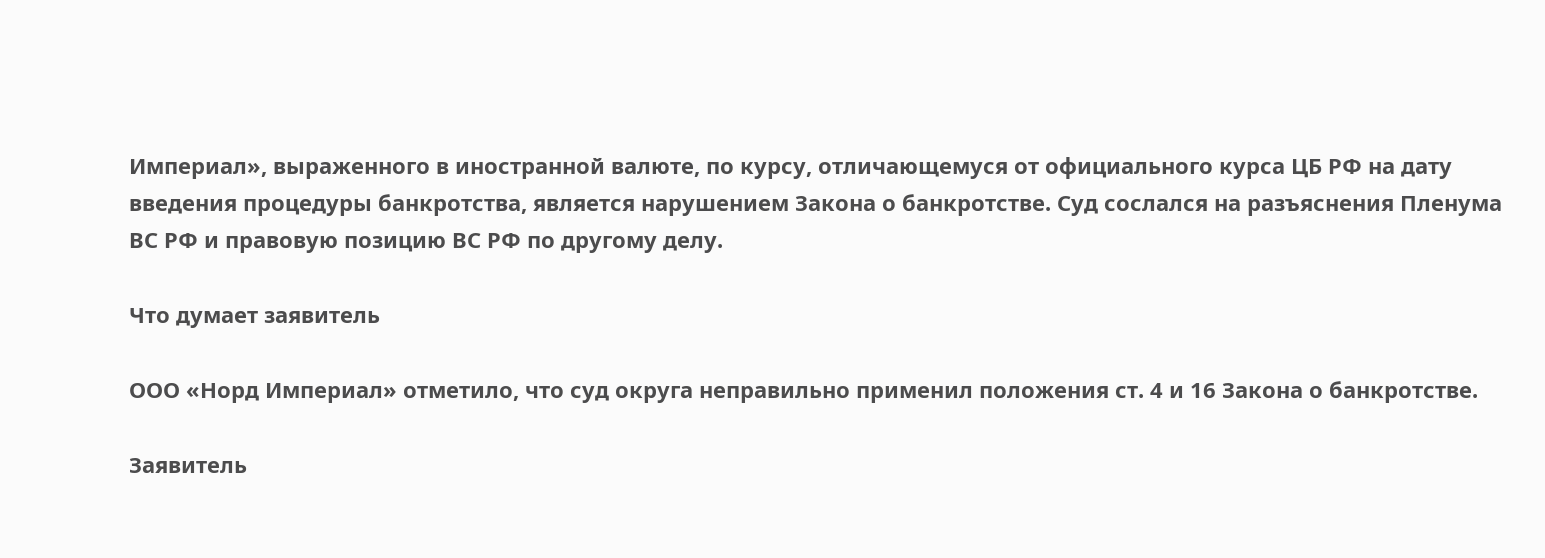Империал», выраженного в иностранной валюте, по курсу, отличающемуся от официального курса ЦБ РФ на дату введения процедуры банкротства, является нарушением Закона о банкротстве. Суд сослался на разъяснения Пленума ВС РФ и правовую позицию ВС РФ по другому делу.

Что думает заявитель

ООО «Норд Империал» отметило, что суд округа неправильно применил положения ст. 4 и 16 Закона о банкротстве.

Заявитель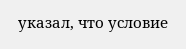указал, что условие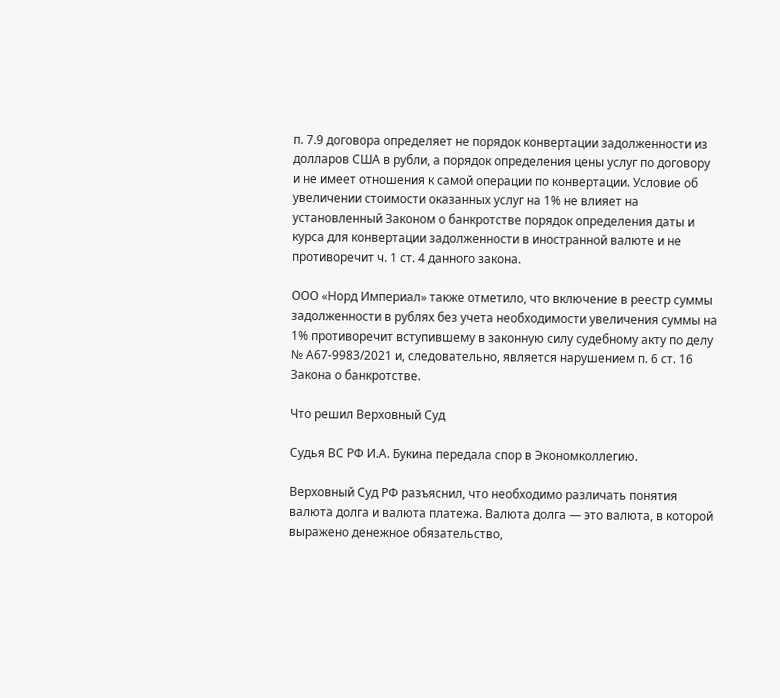п. 7.9 договора определяет не порядок конвертации задолженности из долларов США в рубли, а порядок определения цены услуг по договору и не имеет отношения к самой операции по конвертации. Условие об увеличении стоимости оказанных услуг на 1% не влияет на установленный Законом о банкротстве порядок определения даты и курса для конвертации задолженности в иностранной валюте и не противоречит ч. 1 ст. 4 данного закона.

ООО «Норд Империал» также отметило, что включение в реестр суммы задолженности в рублях без учета необходимости увеличения суммы на 1% противоречит вступившему в законную силу судебному акту по делу № А67-9983/2021 и, следовательно, является нарушением п. 6 ст. 16 Закона о банкротстве.

Что решил Верховный Суд

Судья ВС РФ И.А. Букина передала спор в Экономколлегию.

Верховный Суд РФ разъяснил, что необходимо различать понятия валюта долга и валюта платежа. Валюта долга — это валюта, в которой выражено денежное обязательство,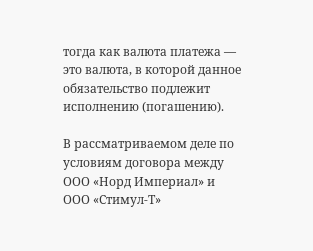тогда как валюта платежа — это валюта, в которой данное обязательство подлежит исполнению (погашению).

В рассматриваемом деле по условиям договора между ООО «Норд Империал» и ООО «Стимул-Т»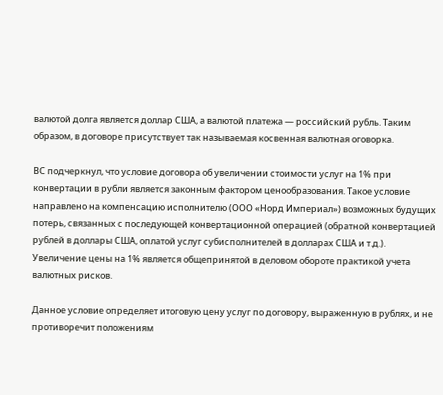валютой долга является доллар США, а валютой платежа — российский рубль. Таким образом, в договоре присутствует так называемая косвенная валютная оговорка.

ВС подчеркнул, что условие договора об увеличении стоимости услуг на 1% при конвертации в рубли является законным фактором ценообразования. Такое условие направлено на компенсацию исполнителю (ООО «Норд Империал») возможных будущих потерь, связанных с последующей конвертационной операцией (обратной конвертацией рублей в доллары США, оплатой услуг субисполнителей в долларах США и т.д.). Увеличение цены на 1% является общепринятой в деловом обороте практикой учета валютных рисков.

Данное условие определяет итоговую цену услуг по договору, выраженную в рублях, и не противоречит положениям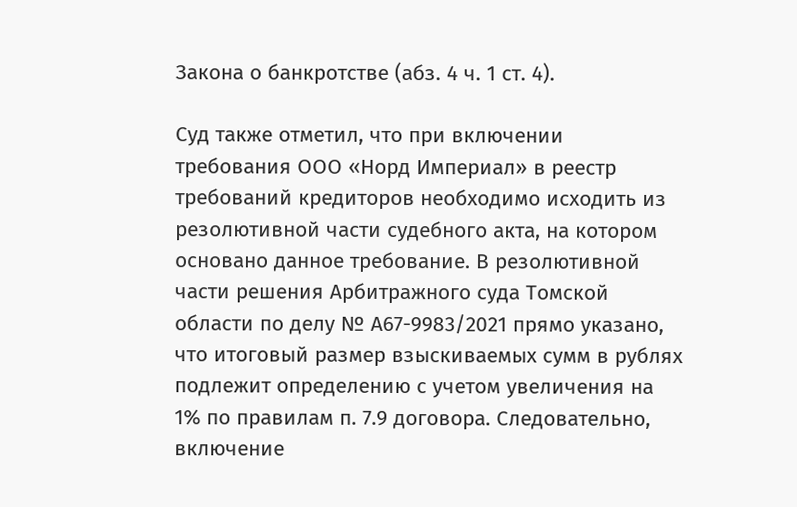Закона о банкротстве (абз. 4 ч. 1 ст. 4).

Суд также отметил, что при включении требования ООО «Норд Империал» в реестр требований кредиторов необходимо исходить из резолютивной части судебного акта, на котором основано данное требование. В резолютивной части решения Арбитражного суда Томской области по делу № А67-9983/2021 прямо указано, что итоговый размер взыскиваемых сумм в рублях подлежит определению с учетом увеличения на 1% по правилам п. 7.9 договора. Следовательно, включение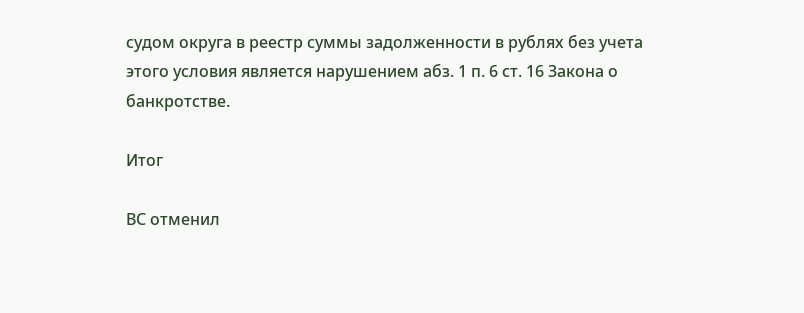судом округа в реестр суммы задолженности в рублях без учета этого условия является нарушением абз. 1 п. 6 ст. 16 Закона о банкротстве.

Итог

ВС отменил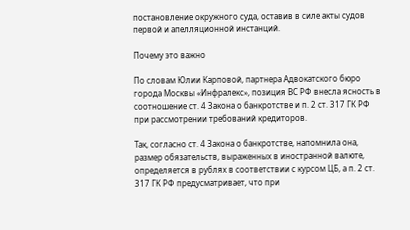постановление окружного суда, оставив в силе акты судов первой и апелляционной инстанций.

Почему это важно

По словам Юлии Карповой, партнера Адвокатского бюро города Москвы «Инфралекс», позиция ВС РФ внесла ясность в соотношение ст. 4 Закона о банкротстве и п. 2 ст. 317 ГК РФ при рассмотрении требований кредиторов.

Так, согласно ст. 4 Закона о банкротстве, напомнила она, размер обязательств, выраженных в иностранной валюте, определяется в рублях в соответствии с курсом ЦБ, а п. 2 ст. 317 ГК РФ предусматривает, что при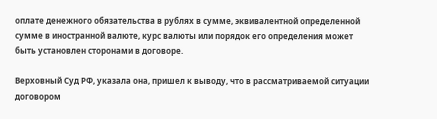оплате денежного обязательства в рублях в сумме, эквивалентной определенной сумме в иностранной валюте, курс валюты или порядок его определения может быть установлен сторонами в договоре.

Верховный Суд РФ, указала она, пришел к выводу, что в рассматриваемой ситуации договором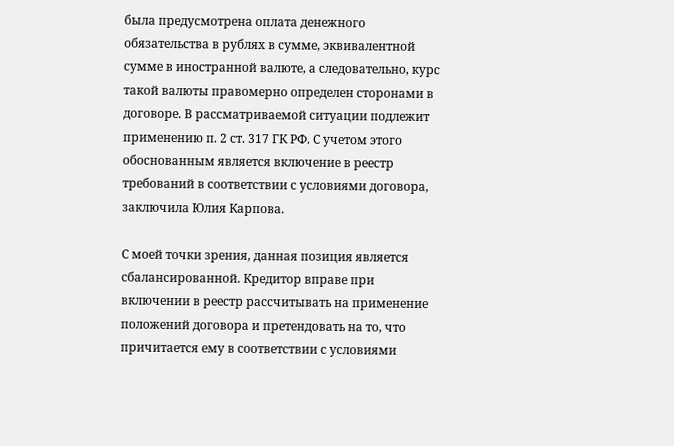была предусмотрена оплата денежного обязательства в рублях в сумме, эквивалентной сумме в иностранной валюте, а следовательно, курс такой валюты правомерно определен сторонами в договоре. В рассматриваемой ситуации подлежит применению п. 2 ст. 317 ГК РФ. С учетом этого обоснованным является включение в реестр требований в соответствии с условиями договора, заключила Юлия Карпова.

С моей точки зрения, данная позиция является сбалансированной. Кредитор вправе при включении в реестр рассчитывать на применение положений договора и претендовать на то, что причитается ему в соответствии с условиями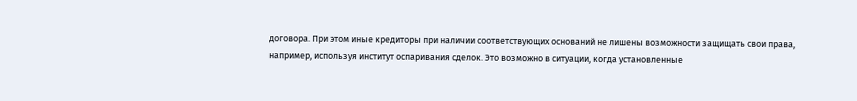договора. При этом иные кредиторы при наличии соответствующих оснований не лишены возможности защищать свои права, например, используя институт оспаривания сделок. Это возможно в ситуации, когда установленные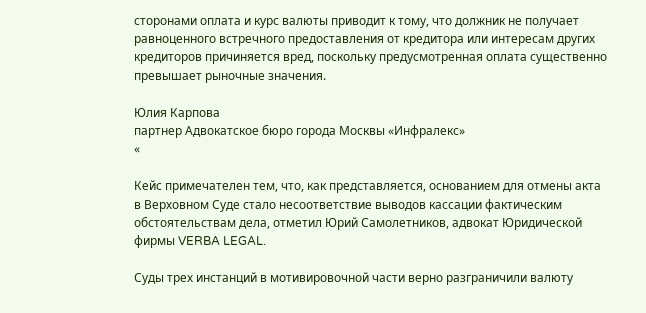сторонами оплата и курс валюты приводит к тому, что должник не получает равноценного встречного предоставления от кредитора или интересам других кредиторов причиняется вред, поскольку предусмотренная оплата существенно превышает рыночные значения.

Юлия Карпова
партнер Адвокатское бюро города Москвы «Инфралекс»
«

Кейс примечателен тем, что, как представляется, основанием для отмены акта в Верховном Суде стало несоответствие выводов кассации фактическим обстоятельствам дела, отметил Юрий Самолетников, адвокат Юридической фирмы VERBA LEGAL.

Суды трех инстанций в мотивировочной части верно разграничили валюту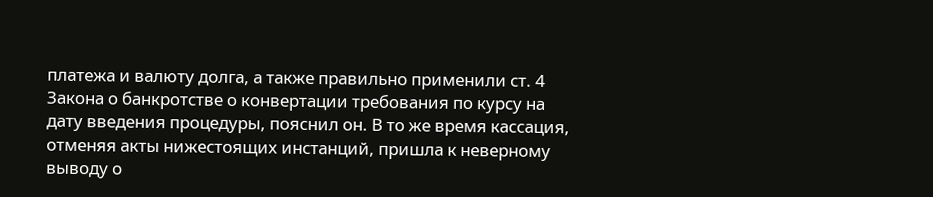платежа и валюту долга, а также правильно применили ст. 4 Закона о банкротстве о конвертации требования по курсу на дату введения процедуры, пояснил он. В то же время кассация, отменяя акты нижестоящих инстанций, пришла к неверному выводу о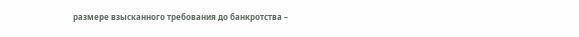размере взысканного требования до банкротства –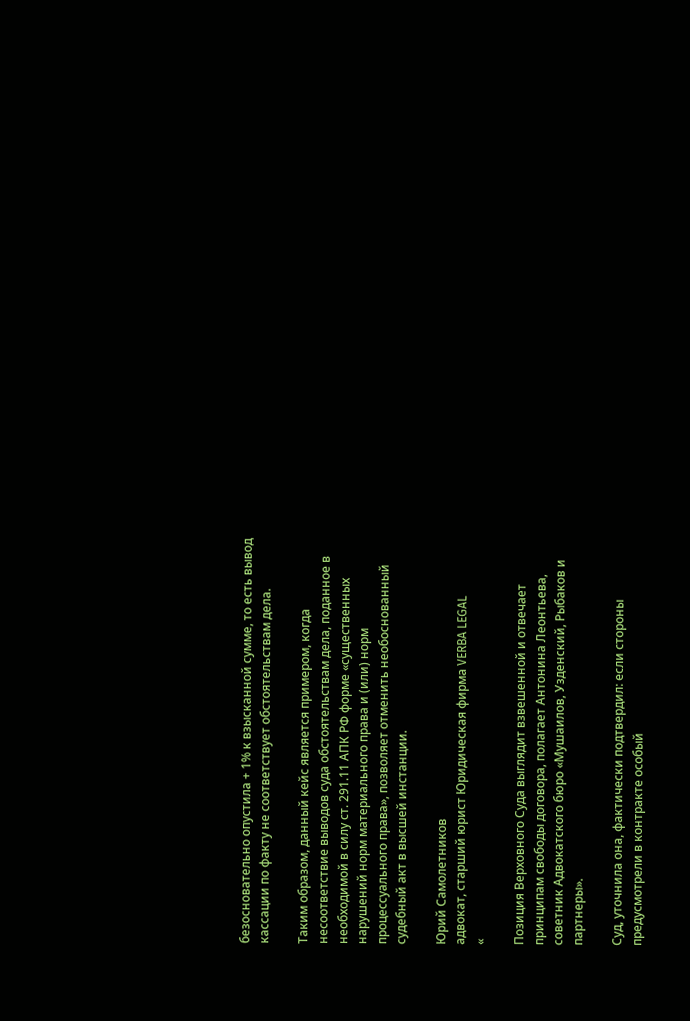безосновательно опустила + 1% к взысканной сумме, то есть вывод кассации по факту не соответствует обстоятельствам дела.

Таким образом, данный кейс является примером, когда несоответствие выводов суда обстоятельствам дела, поданное в необходимой в силу ст. 291.11 АПК РФ форме «существенных нарушений норм материального права и (или) норм процессуального права», позволяет отменить необоснованный судебный акт в высшей инстанции.

Юрий Самолетников
адвокат, старший юрист Юридическая фирма VERBA LEGAL
«

Позиция Верховного Суда выглядит взвешенной и отвечает принципам свободы договора, полагает Антонина Леонтьева, советник Адвокатского бюро «Мушаилов, Узденский, Рыбаков и партнеры».

Суд, уточнила она, фактически подтвердил: если стороны предусмотрели в контракте особый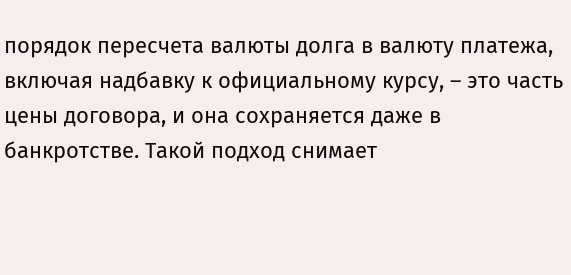порядок пересчета валюты долга в валюту платежа, включая надбавку к официальному курсу, – это часть цены договора, и она сохраняется даже в банкротстве. Такой подход снимает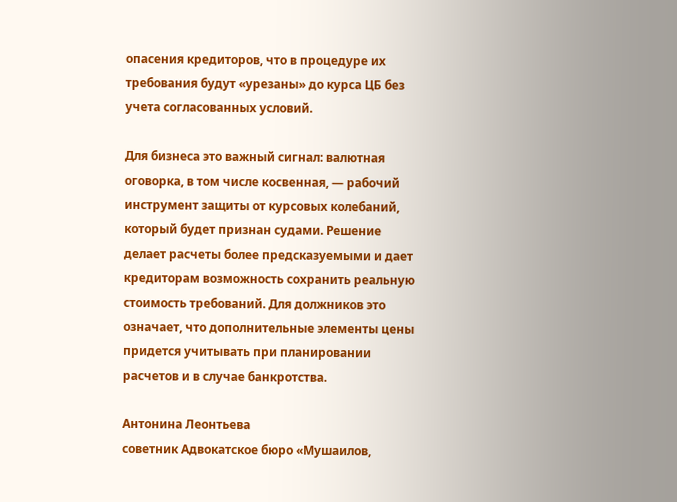опасения кредиторов, что в процедуре их требования будут «урезаны» до курса ЦБ без учета согласованных условий.

Для бизнеса это важный сигнал: валютная оговорка, в том числе косвенная, — рабочий инструмент защиты от курсовых колебаний, который будет признан судами. Решение делает расчеты более предсказуемыми и дает кредиторам возможность сохранить реальную стоимость требований. Для должников это означает, что дополнительные элементы цены придется учитывать при планировании расчетов и в случае банкротства.

Антонина Леонтьева
советник Адвокатское бюро «Мушаилов,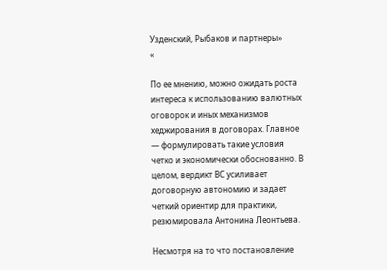Узденский, Рыбаков и партнеры»
«

По ее мнению, можно ожидать роста интереса к использованию валютных оговорок и иных механизмов хеджирования в договорах. Главное — формулировать такие условия четко и экономически обоснованно. В целом, вердикт ВС усиливает договорную автономию и задает четкий ориентир для практики, резюмировала Антонина Леонтьева.

Несмотря на то что постановление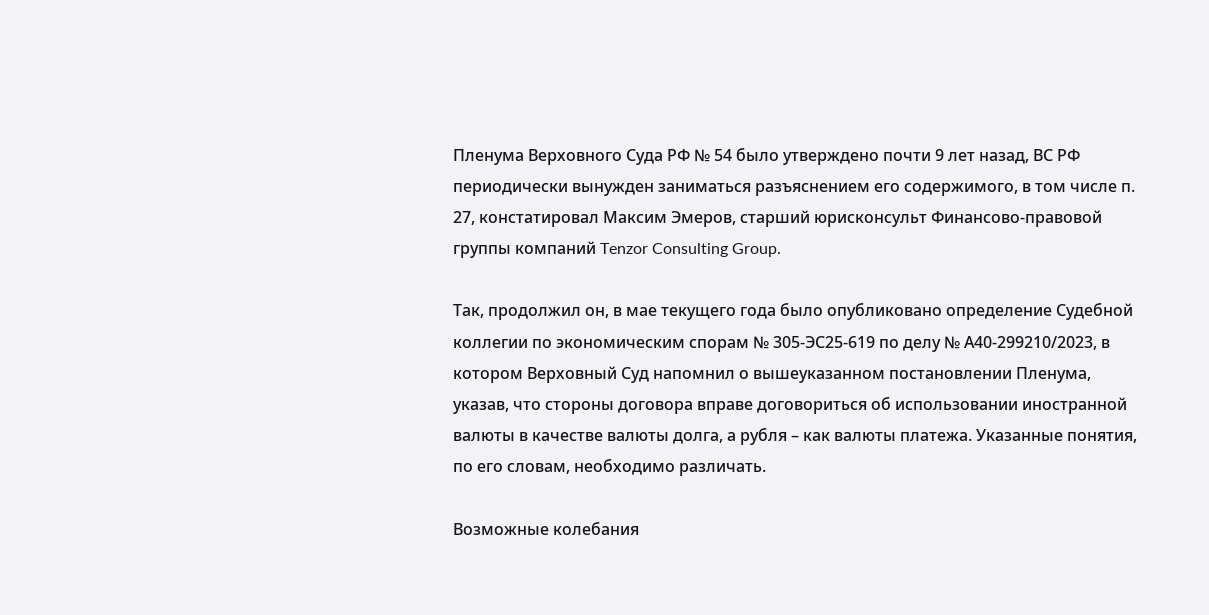Пленума Верховного Суда РФ № 54 было утверждено почти 9 лет назад, ВС РФ периодически вынужден заниматься разъяснением его содержимого, в том числе п. 27, констатировал Максим Эмеров, старший юрисконсульт Финансово-правовой группы компаний Tenzor Consulting Group.

Так, продолжил он, в мае текущего года было опубликовано определение Судебной коллегии по экономическим спорам № 305-ЭС25-619 по делу № А40-299210/2023, в котором Верховный Суд напомнил о вышеуказанном постановлении Пленума, указав, что стороны договора вправе договориться об использовании иностранной валюты в качестве валюты долга, а рубля – как валюты платежа. Указанные понятия, по его словам, необходимо различать.

Возможные колебания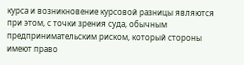курса и возникновение курсовой разницы являются при этом, с точки зрения суда, обычным предпринимательским риском, который стороны имеют право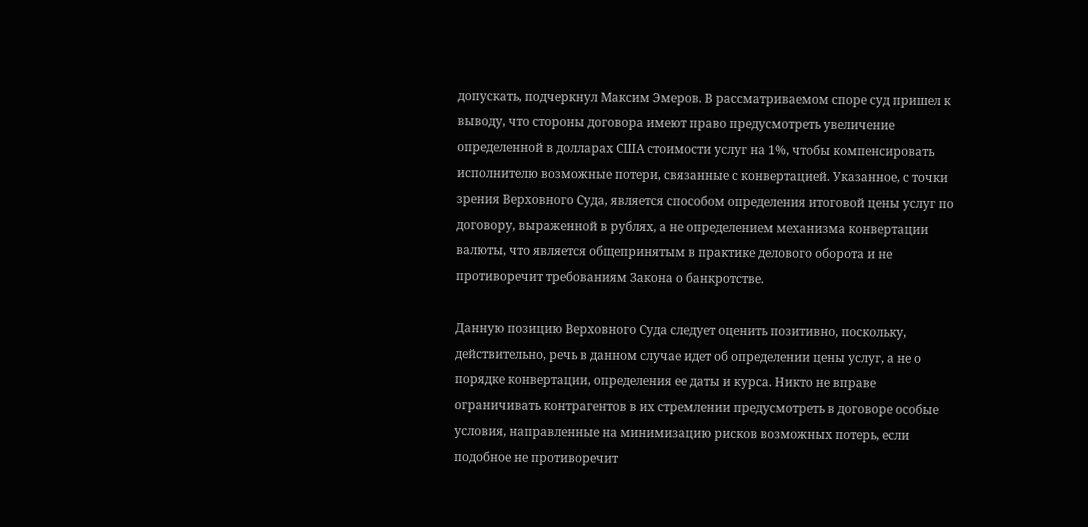допускать, подчеркнул Максим Эмеров. В рассматриваемом споре суд пришел к выводу, что стороны договора имеют право предусмотреть увеличение определенной в долларах США стоимости услуг на 1%, чтобы компенсировать исполнителю возможные потери, связанные с конвертацией. Указанное, с точки зрения Верховного Суда, является способом определения итоговой цены услуг по договору, выраженной в рублях, а не определением механизма конвертации валюты, что является общепринятым в практике делового оборота и не противоречит требованиям Закона о банкротстве.

Данную позицию Верховного Суда следует оценить позитивно, поскольку, действительно, речь в данном случае идет об определении цены услуг, а не о порядке конвертации, определения ее даты и курса. Никто не вправе ограничивать контрагентов в их стремлении предусмотреть в договоре особые условия, направленные на минимизацию рисков возможных потерь, если подобное не противоречит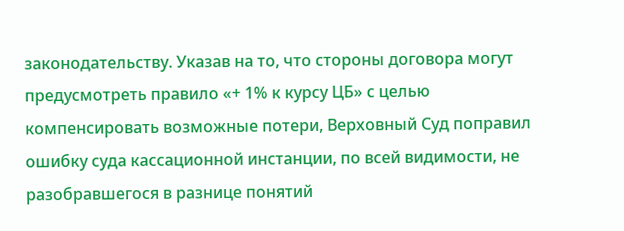законодательству. Указав на то, что стороны договора могут предусмотреть правило «+ 1% к курсу ЦБ» с целью компенсировать возможные потери, Верховный Суд поправил ошибку суда кассационной инстанции, по всей видимости, не разобравшегося в разнице понятий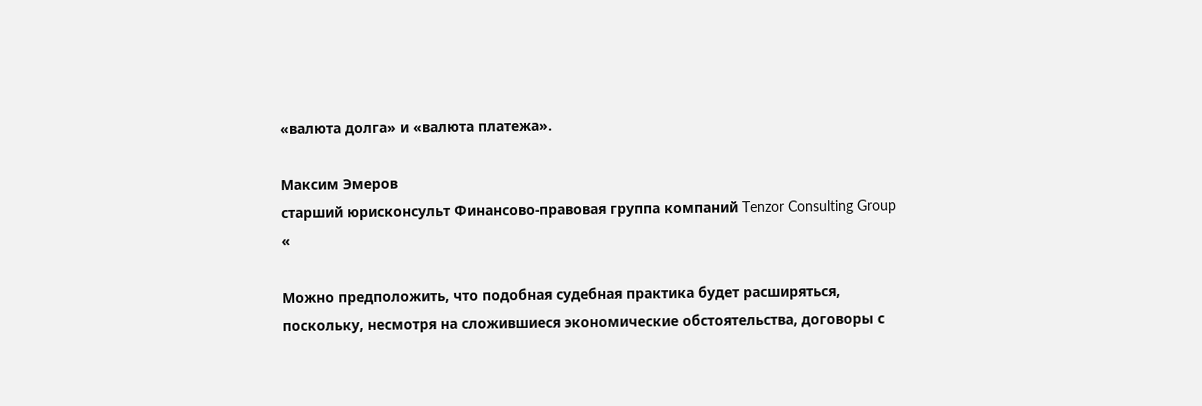«валюта долга» и «валюта платежа».

Максим Эмеров
старший юрисконсульт Финансово-правовая группа компаний Tenzor Consulting Group
«

Можно предположить, что подобная судебная практика будет расширяться, поскольку, несмотря на сложившиеся экономические обстоятельства, договоры с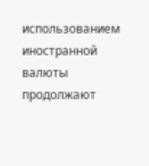использованием иностранной валюты продолжают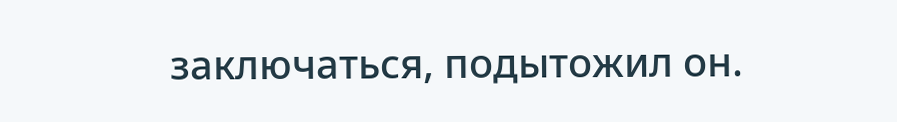заключаться, подытожил он.